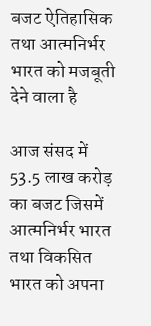बजट ऐतिहासिक तथा आत्मनिर्भर भारत को मजबूती देने वाला है

आज संसद में 53.5 लाख करोड़ का बजट जिसमें आत्मनिर्भर भारत तथा विकसित भारत को अपना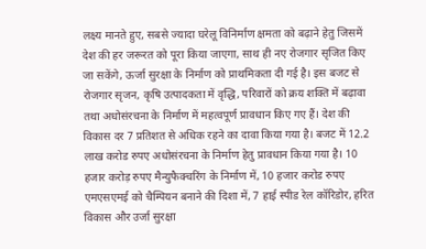लक्ष्य मानते हुए, सबसे ज्यादा घरेलू विनिर्माण क्षमता को बढ़ाने हेतु जिसमें देश की हर जरूरत को पूरा किया जाएगा, साथ ही नए रोजगार सृजित किए जा सकेंगे, ऊर्जा सुरक्षा के निर्माण को प्राथमिकता दी गई है। इस बजट से रोजगार सृजन, कृषि उत्पादकता में वृद्धि, परिवारों को क्रय शक्ति में बढ़ावा तथा अधोसंरचना के निर्माण में महत्वपूर्ण प्रावधान किए गए हैं। देश की विकास दर 7 प्रतिशत से अधिक रहने का दावा किया गया है। बजट में 12.2 लाख करोड रुपए अधोसंरचना के निर्माण हेतु प्रावधान किया गया है। 10 हजार करोड़ रुपए मैन्युफैक्चरिंग के निर्माण में, 10 हजार करोड रुपए एमएसएमई को चैम्पियन बनाने की दिशा में, 7 हाई स्पीड रेल कॉरिडोर, हरित विकास और उर्जा सुरक्षा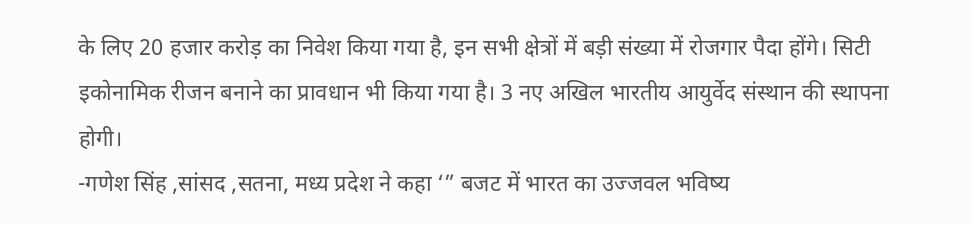के लिए 20 हजार करोड़ का निवेश किया गया है, इन सभी क्षेत्रों में बड़ी संख्या में रोजगार पैदा होंगे। सिटी इकोनामिक रीजन बनाने का प्रावधान भी किया गया है। 3 नए अखिल भारतीय आयुर्वेद संस्थान की स्थापना होगी।
-गणेश सिंह ,सांसद ,सतना, मध्य प्रदेश ने कहा ‘” बजट में भारत का उज्जवल भविष्य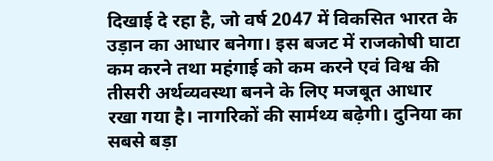दिखाई दे रहा है, जो वर्ष 2047 में विकसित भारत के उड़ान का आधार बनेगा। इस बजट में राजकोषी घाटा कम करने तथा महंगाई को कम करने एवं विश्व की तीसरी अर्थव्यवस्था बनने के लिए मजबूत आधार रखा गया है। नागरिकों की सार्मथ्य बढ़ेगी। दुनिया का सबसे बड़ा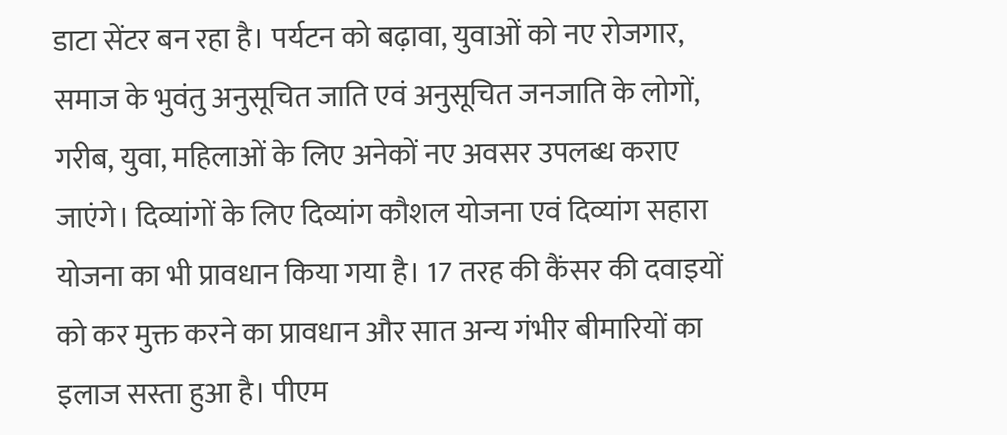डाटा सेंटर बन रहा है। पर्यटन को बढ़ावा, युवाओं को नए रोजगार, समाज के भुवंतु अनुसूचित जाति एवं अनुसूचित जनजाति के लोगों, गरीब, युवा, महिलाओं के लिए अनेकों नए अवसर उपलब्ध कराए जाएंगे। दिव्यांगों के लिए दिव्यांग कौशल योजना एवं दिव्यांग सहारा योजना का भी प्रावधान किया गया है। 17 तरह की कैंसर की दवाइयों को कर मुक्त करने का प्रावधान और सात अन्य गंभीर बीमारियों का इलाज सस्ता हुआ है। पीएम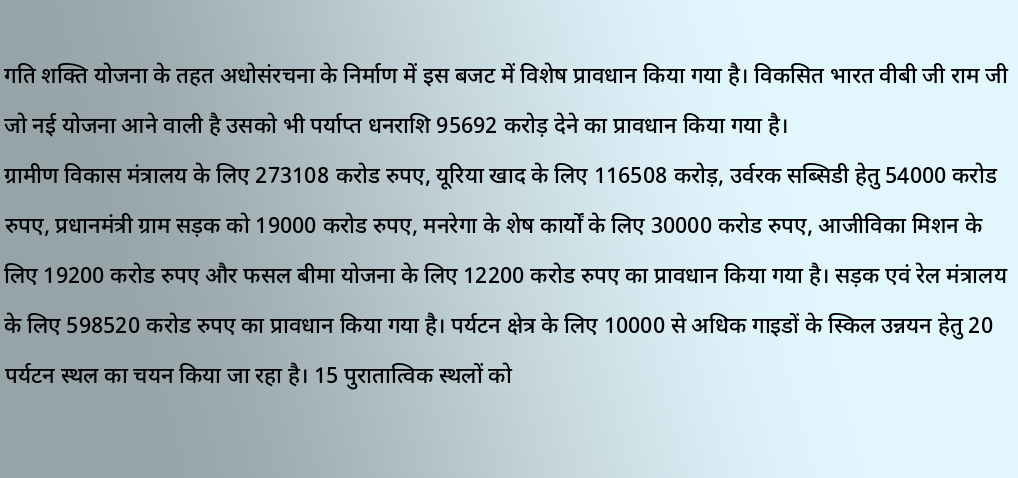गति शक्ति योजना के तहत अधोसंरचना के निर्माण में इस बजट में विशेष प्रावधान किया गया है। विकसित भारत वीबी जी राम जी जो नई योजना आने वाली है उसको भी पर्याप्त धनराशि 95692 करोड़ देने का प्रावधान किया गया है।
ग्रामीण विकास मंत्रालय के लिए 273108 करोड रुपए, यूरिया खाद के लिए 116508 करोड़, उर्वरक सब्सिडी हेतु 54000 करोड रुपए, प्रधानमंत्री ग्राम सड़क को 19000 करोड रुपए, मनरेगा के शेष कार्यों के लिए 30000 करोड रुपए, आजीविका मिशन के लिए 19200 करोड रुपए और फसल बीमा योजना के लिए 12200 करोड रुपए का प्रावधान किया गया है। सड़क एवं रेल मंत्रालय के लिए 598520 करोड रुपए का प्रावधान किया गया है। पर्यटन क्षेत्र के लिए 10000 से अधिक गाइडों के स्किल उन्नयन हेतु 20 पर्यटन स्थल का चयन किया जा रहा है। 15 पुरातात्विक स्थलों को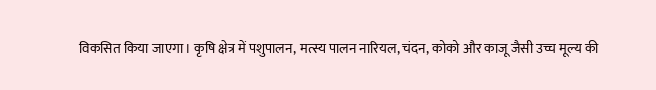विकसित किया जाएगा। कृषि क्षेत्र में पशुपालन, मत्स्य पालन नारियल, चंदन, कोको और काजू जैसी उच्च मूल्य की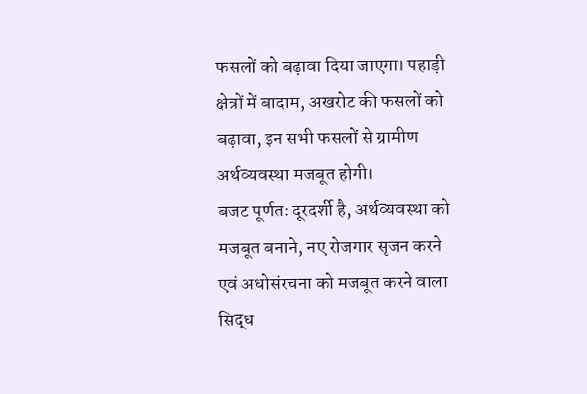फसलों को बढ़ावा दिया जाएगा। पहाड़ी क्षेत्रों में बादाम, अखरोट की फसलों को बढ़ावा, इन सभी फसलों से ग्रामीण अर्थव्यवस्था मजबूत होगी।
बजट पूर्णतः दूरदर्शी है, अर्थव्यवस्था को मजबूत बनाने, नए रोजगार सृजन करने एवं अधोसंरचना को मजबूत करने वाला सिद्ध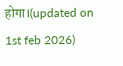होगा।(updated on 1st feb 2026)